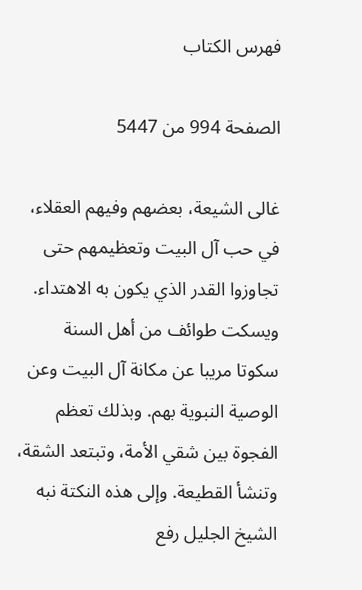فهرس الكتاب

الصفحة 994 من 5447

غالى الشيعة، بعضهم وفيهم العقلاء، في حب آل البيت وتعظيمهم حتى تجاوزوا القدر الذي يكون به الاهتداء. ويسكت طوائف من أهل السنة سكوتا مريبا عن مكانة آل البيت وعن الوصية النبوية بهم. وبذلك تعظم الفجوة بين شقي الأمة، وتبتعد الشقة، وتنشأ القطيعة. وإلى هذه النكتة نبه الشيخ الجليل رفع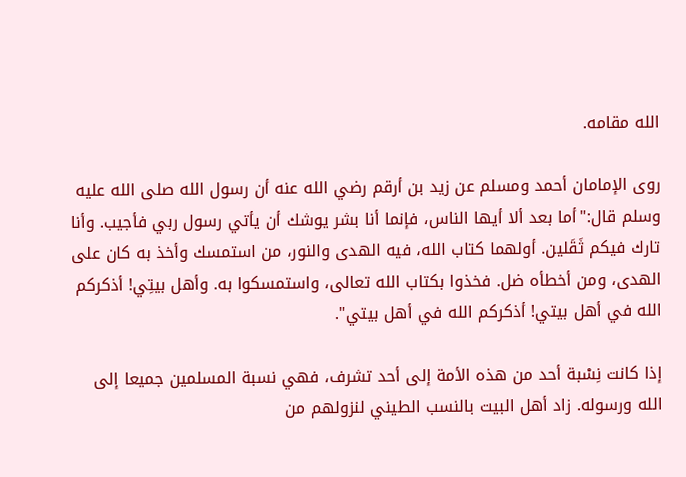الله مقامه.

روى الإمامان أحمد ومسلم عن زيد بن أرقم رضي الله عنه أن رسول الله صلى الله عليه وسلم قال:"أما بعد ألا أيها الناس، فإنما أنا بشر يوشك أن يأتي رسول ربي فأجيب. وأنا تارك فيكم ثَقَلين. أولهما كتاب الله، فيه الهدى والنور، من استمسك وأخذ به كان على الهدى، ومن أخطأه ضل. فخذوا بكتاب الله تعالى، واستمسكوا به. وأهل بيتِي! أذكركم الله في أهل بيتي! أذكركم الله في أهل بيتي".

إذا كانت نِسْبة أحد من هذه الأمة إلى أحد تشرف، فهي نسبة المسلمين جميعا إلى الله ورسوله. زاد أهل البيت بالنسب الطيني لنزولهم من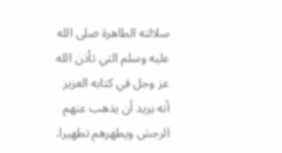سلالته الطاهرة صلى الله عليه وسلم التي تأذن الله عز وجل في كتابه العزيز أنه يريد أن يذهب عنهم الرجسَ ويطهرهم تطهيرا.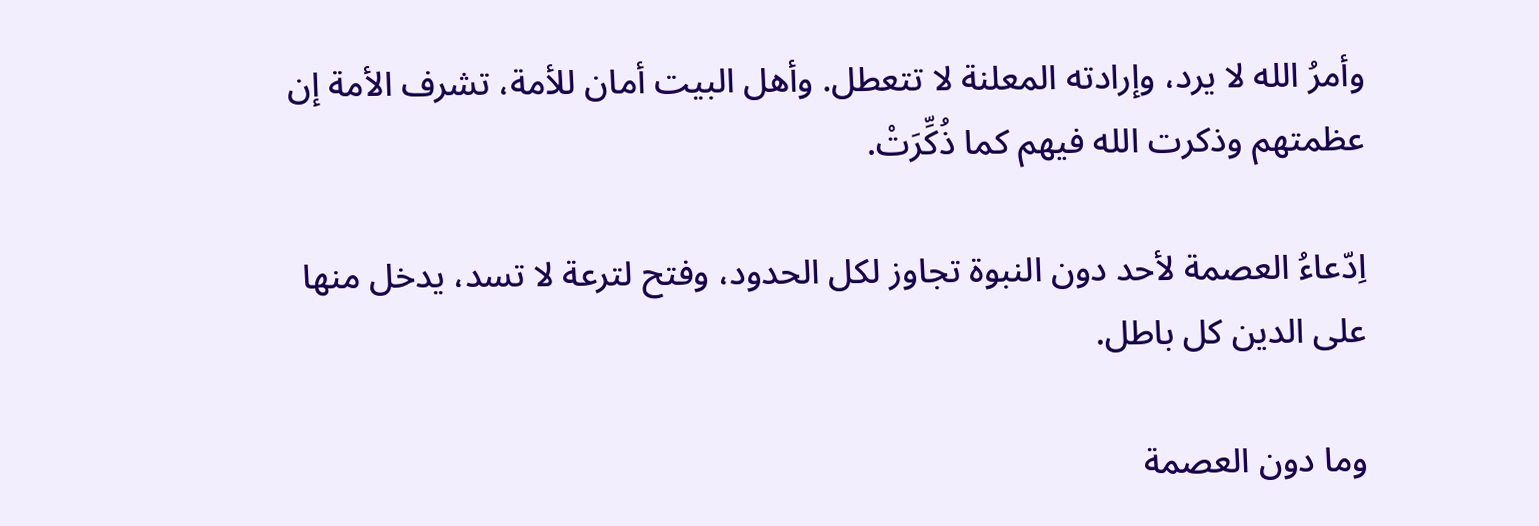وأمرُ الله لا يرد، وإرادته المعلنة لا تتعطل. وأهل البيت أمان للأمة، تشرف الأمة إن عظمتهم وذكرت الله فيهم كما ذُكِّرَتْ.

اِدّعاءُ العصمة لأحد دون النبوة تجاوز لكل الحدود، وفتح لترعة لا تسد، يدخل منها على الدين كل باطل.

وما دون العصمة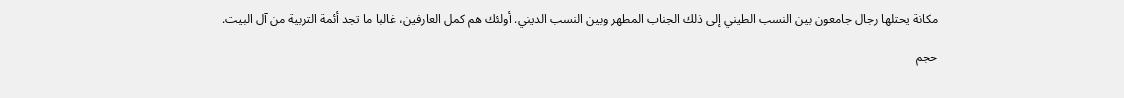مكانة يحتلها رجال جامعون بين النسب الطيني إلى ذلك الجناب المطهر وبين النسب الديني. أولئك هم كمل العارفين، غالبا ما تجد أئمة التربية من آل البيت.

حجم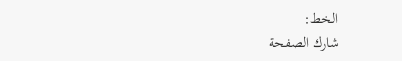الخط:
شارك الصفحة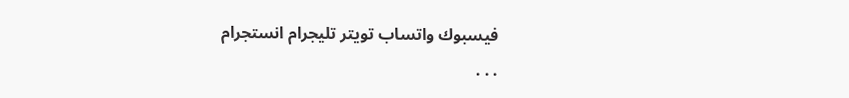فيسبوك واتساب تويتر تليجرام انستجرام
. . .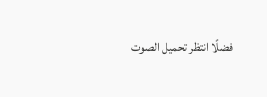فضلًا انتظر تحميل الصوت